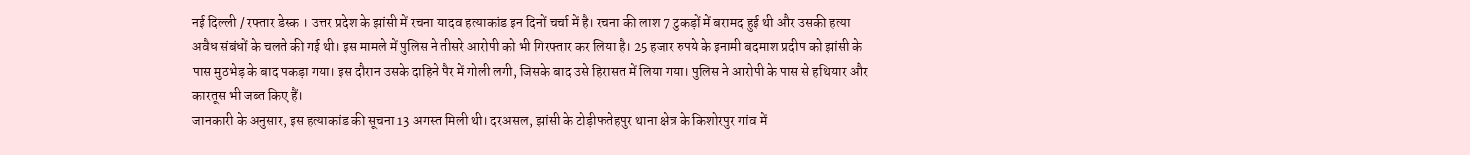नई दिल्ली / रफ्तार डेस्क । उत्तर प्रदेश के झांसी में रचना यादव हत्याकांड इन दिनों चर्चा में है। रचना की लाश 7 टुकड़ों में बरामद हुई थी और उसकी हत्या अवैध संबंधों के चलते की गई थी। इस मामले में पुलिस ने तीसरे आरोपी को भी गिरफ्तार कर लिया है। 25 हजार रुपये के इनामी बदमाश प्रदीप को झांसी के पास मुठभेड़ के बाद पकड़ा गया। इस दौरान उसके दाहिने पैर में गोली लगी, जिसके बाद उसे हिरासत में लिया गया। पुलिस ने आरोपी के पास से हथियार और कारतूस भी जब्त किए हैं।
जानकारी के अनुसार, इस हत्याकांड की सूचना 13 अगस्त मिली थी। दरअसल, झांसी के टोड़ीफतेहपुर थाना क्षेत्र के किशोरपुर गांव में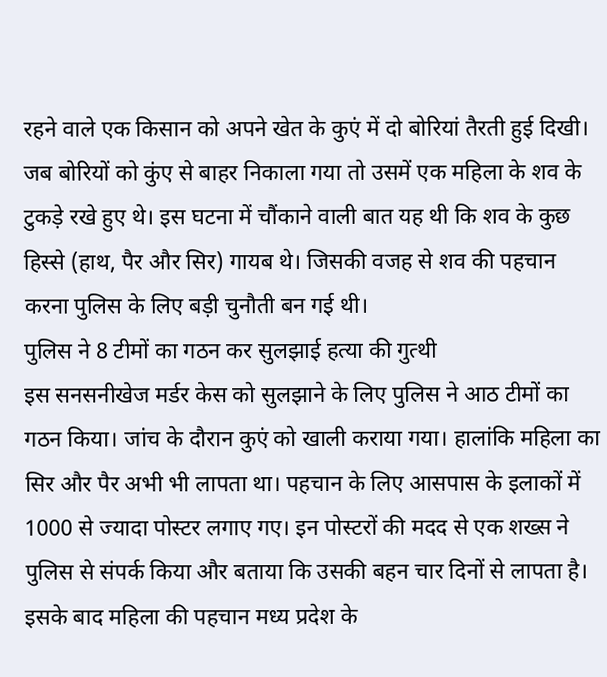रहने वाले एक किसान को अपने खेत के कुएं में दो बोरियां तैरती हुई दिखी। जब बोरियों को कुंए से बाहर निकाला गया तो उसमें एक महिला के शव के टुकड़े रखे हुए थे। इस घटना में चौंकाने वाली बात यह थी कि शव के कुछ हिस्से (हाथ, पैर और सिर) गायब थे। जिसकी वजह से शव की पहचान करना पुलिस के लिए बड़ी चुनौती बन गई थी।
पुलिस ने 8 टीमों का गठन कर सुलझाई हत्या की गुत्थी
इस सनसनीखेज मर्डर केस को सुलझाने के लिए पुलिस ने आठ टीमों का गठन किया। जांच के दौरान कुएं को खाली कराया गया। हालांकि महिला का सिर और पैर अभी भी लापता था। पहचान के लिए आसपास के इलाकों में 1000 से ज्यादा पोस्टर लगाए गए। इन पोस्टरों की मदद से एक शख्स ने पुलिस से संपर्क किया और बताया कि उसकी बहन चार दिनों से लापता है। इसके बाद महिला की पहचान मध्य प्रदेश के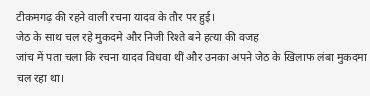टीकमगढ़ की रहने वाली रचना यादव के तौर पर हुई।
जेठ के साथ चल रहे मुकदमे और निजी रिश्ते बने हत्या की वजह
जांच में पता चला कि रचना यादव विधवा थीं और उनका अपने जेठ के खिलाफ लंबा मुकदमा चल रहा था।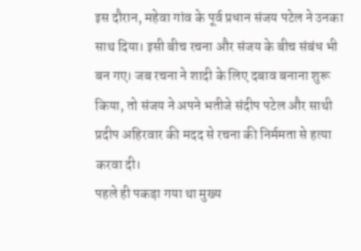इस दौरान, महेवा गांव के पूर्व प्रधान संजय पटेल ने उनका साथ दिया। इसी बीच रचना और संजय के बीच संबंध भी बन गए। जब रचना ने शादी के लिए दबाव बनाना शुरू किया, तो संजय ने अपने भतीजे संदीप पटेल और साथी प्रदीप अहिरवार की मदद से रचना की निर्ममता से हत्या करवा दी।
पहले ही पकड़ा गया था मुख्य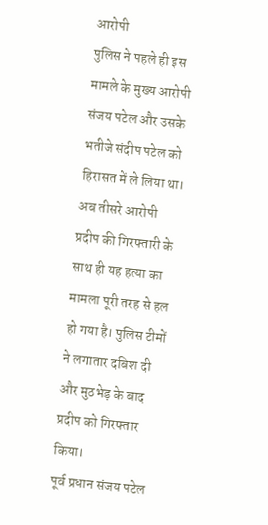आरोपी
पुलिस ने पहले ही इस मामले के मुख्य आरोपी संजय पटेल और उसके भतीजे संदीप पटेल को हिरासत में ले लिया था। अब तीसरे आरोपी प्रदीप की गिरफ्तारी के साथ ही यह हत्या का मामला पूरी तरह से हल हो गया है। पुलिस टीमों ने लगातार दबिश दी और मुठभेड़ के बाद प्रदीप को गिरफ्तार किया।
पूर्व प्रधान संजय पटेल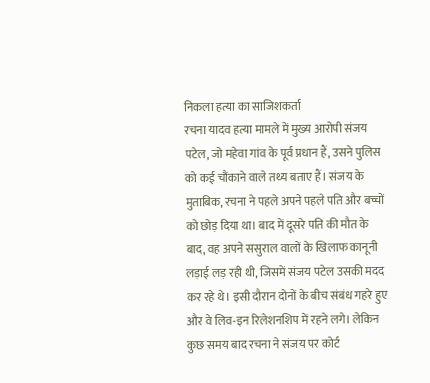निकला हत्या का साजिशकर्ता
रचना यादव हत्या मामले में मुख्य आरोपी संजय पटेल, जो महेवा गांव के पूर्व प्रधान हैं, उसने पुलिस को कई चौंकाने वाले तथ्य बताए हैं। संजय के मुताबिक, रचना ने पहले अपने पहले पति और बच्चों को छोड़ दिया था। बाद में दूसरे पति की मौत के बाद, वह अपने ससुराल वालों के खिलाफ कानूनी लड़ाई लड़ रही थी, जिसमें संजय पटेल उसकी मदद कर रहे थे। इसी दौरान दोनों के बीच संबंध गहरे हुए और वे लिव-इन रिलेशनशिप में रहने लगे। लेकिन कुछ समय बाद रचना ने संजय पर कोर्ट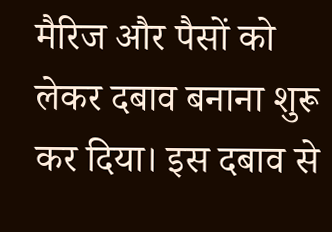मैरिज और पैसों को लेकर दबाव बनाना शुरू कर दिया। इस दबाव से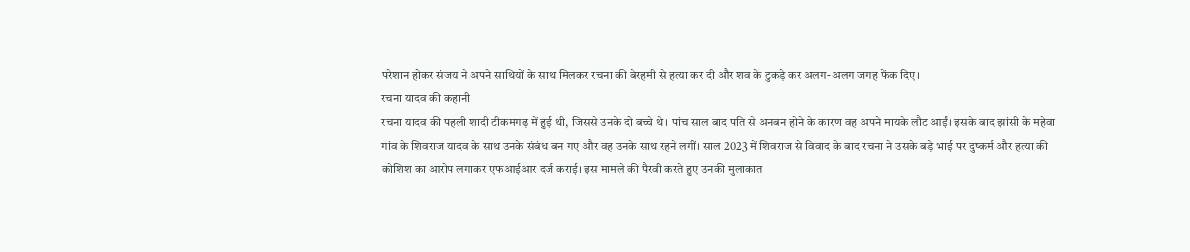परेशान होकर संजय ने अपने साथियों के साथ मिलकर रचना की बेरहमी से हत्या कर दी और शव के टुकड़े कर अलग-अलग जगह फेंक दिए।
रचना यादव की कहानी
रचना यादव की पहली शादी टीकमगढ़ में हुई थी, जिससे उनके दो बच्चे थे। पांच साल बाद पति से अनबन होने के कारण वह अपने मायके लौट आईं। इसके बाद झांसी के महेवा गांव के शिवराज यादव के साथ उनके संबंध बन गए और वह उनके साथ रहने लगीं। साल 2023 में शिवराज से विवाद के बाद रचना ने उसके बड़े भाई पर दुष्कर्म और हत्या की कोशिश का आरोप लगाकर एफआईआर दर्ज कराई। इस मामले की पैरवी करते हुए उनकी मुलाकात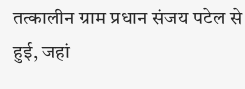तत्कालीन ग्राम प्रधान संजय पटेल से हुई, जहां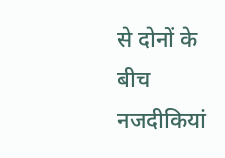से दोनों के बीच नजदीकियां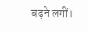बढ़ने लगीं।